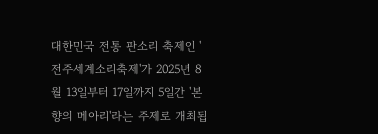대한민국 전통 판소리 축제인 '전주세계소리축제'가 2025년 8월 13일부터 17일까지 5일간 '본향의 메아리'라는 주제로 개최됩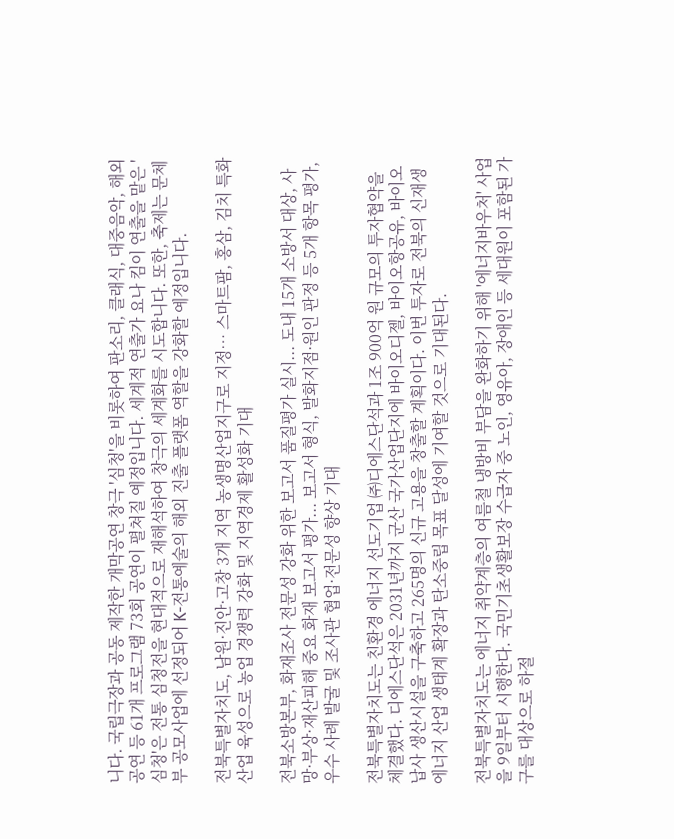니다. 국립극장과 공동 제작한 개막공연 창극 '심청'을 비롯하여 판소리, 클래식, 대중음악, 해외공연 등 61개 프로그램 73회 공연이 펼쳐질 예정입니다. 세계적 연출가 요나 킴이 연출을 맡은 '심청'은 전통 심청전을 현대적으로 재해석하여 창극의 세계화를 시도합니다. 또한, 축제는 문체부 공모사업에 선정되어 K-전통예술의 해외 진출 플랫폼 역할을 강화할 예정입니다.

전북특별자치도, 남원·진안·고창 3개 지역 농생명산업지구로 지정… 스마트팜, 홍삼, 김치 특화산업 육성으로 농업 경쟁력 강화 및 지역경제 활성화 기대

전북소방본부, 화재조사 전문성 강화 위한 보고서 품질평가 실시... 도내 15개 소방서 대상, 사망·부상·재산피해 중요 화재 보고서 평가... 보고서 형식, 발화지점·원인 판정 등 5개 항목 평가, 우수 사례 발굴 및 조사관 협업·전문성 향상 기대

전북특별자치도는 친환경 에너지 선도기업 ㈜디에스단석과 1조 900억 원 규모의 투자협약을 체결했다. 디에스단석은 2031년까지 군산 국가산업단지에 바이오디젤, 바이오항공유, 바이오납사 생산시설을 구축하고 265명의 신규 고용을 창출할 계획이다. 이번 투자로 전북의 신재생에너지 산업 생태계 확장과 탄소중립 목표 달성에 기여할 것으로 기대된다.

전북특별자치도는 에너지 취약계층의 여름철 냉방비 부담을 완화하기 위해 '에너지바우처' 사업을 9일부터 시행한다. 국민기초생활보장 수급자 중 노인, 영유아, 장애인 등 세대원이 포함된 가구를 대상으로 하절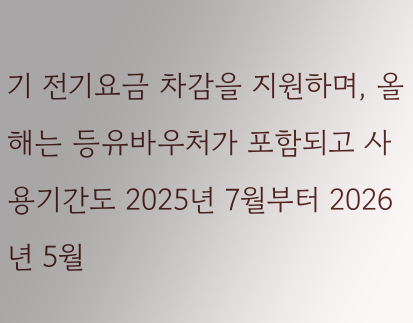기 전기요금 차감을 지원하며, 올해는 등유바우처가 포함되고 사용기간도 2025년 7월부터 2026년 5월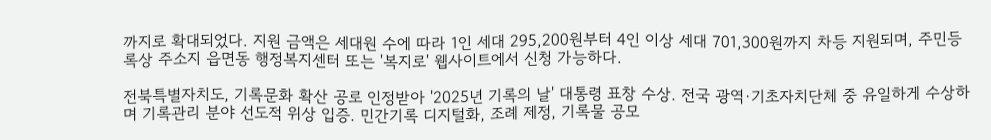까지로 확대되었다. 지원 금액은 세대원 수에 따라 1인 세대 295,200원부터 4인 이상 세대 701,300원까지 차등 지원되며, 주민등록상 주소지 읍면동 행정복지센터 또는 '복지로' 웹사이트에서 신청 가능하다.

전북특별자치도, 기록문화 확산 공로 인정받아 '2025년 기록의 날' 대통령 표창 수상. 전국 광역·기초자치단체 중 유일하게 수상하며 기록관리 분야 선도적 위상 입증. 민간기록 디지털화, 조례 제정, 기록물 공모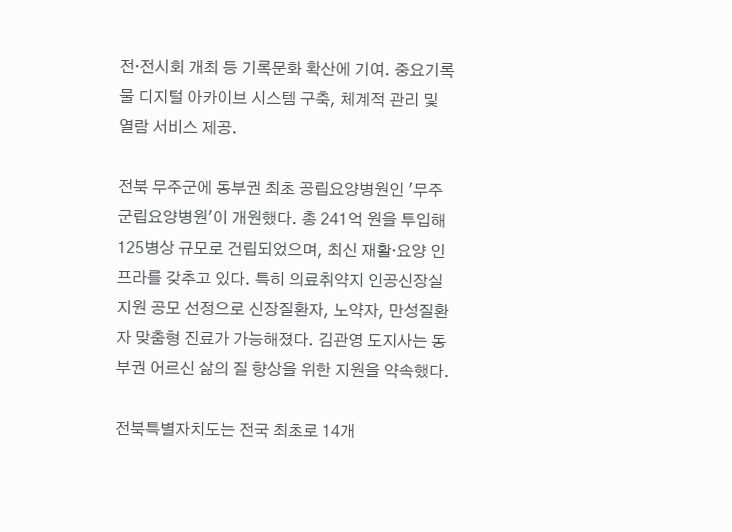전·전시회 개최 등 기록문화 확산에 기여. 중요기록물 디지털 아카이브 시스템 구축, 체계적 관리 및 열람 서비스 제공.

전북 무주군에 동부권 최초 공립요양병원인 '무주군립요양병원'이 개원했다. 총 241억 원을 투입해 125병상 규모로 건립되었으며, 최신 재활·요양 인프라를 갖추고 있다. 특히 의료취약지 인공신장실 지원 공모 선정으로 신장질환자, 노약자, 만성질환자 맞춤형 진료가 가능해졌다. 김관영 도지사는 동부권 어르신 삶의 질 향상을 위한 지원을 약속했다.

전북특별자치도는 전국 최초로 14개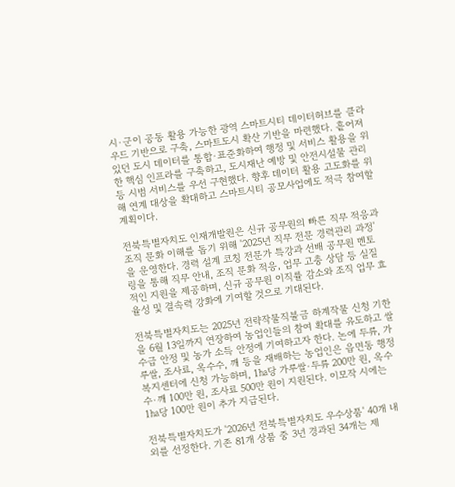시·군이 공동 활용 가능한 광역 스마트시티 데이터허브를 클라우드 기반으로 구축, 스마트도시 확산 기반을 마련했다. 흩어져 있던 도시 데이터를 통합·표준화하여 행정 및 서비스 활용을 위한 핵심 인프라를 구축하고, 도시재난 예방 및 안전시설물 관리 등 시범 서비스를 우선 구현했다. 향후 데이터 활용 고도화를 위해 연계 대상을 확대하고 스마트시티 공모사업에도 적극 참여할 계획이다.

전북특별자치도 인재개발원은 신규 공무원의 빠른 직무 적응과 조직 문화 이해를 돕기 위해 '2025년 직무 전문 경력관리 과정'을 운영한다. 경력 설계 코칭 전문가 특강과 선배 공무원 멘토링을 통해 직무 안내, 조직 문화 적응, 업무 고충 상담 등 실질적인 지원을 제공하며, 신규 공무원 이직률 감소와 조직 업무 효율성 및 결속력 강화에 기여할 것으로 기대된다.

전북특별자치도는 2025년 전략작물직불금 하계작물 신청 기한을 6월 13일까지 연장하여 농업인들의 참여 확대를 유도하고 쌀 수급 안정 및 농가 소득 안정에 기여하고자 한다. 논에 두류, 가루쌀, 조사료, 옥수수, 깨 등을 재배하는 농업인은 읍면동 행정복지센터에 신청 가능하며, 1㏊당 가루쌀·두류 200만 원, 옥수수·깨 100만 원, 조사료 500만 원이 지원된다. 이모작 시에는 1㏊당 100만 원이 추가 지급된다.

전북특별자치도가 '2026년 전북특별자치도 우수상품' 40개 내외를 선정한다. 기존 81개 상품 중 3년 경과된 34개는 제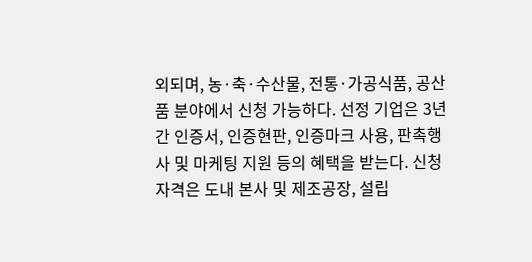외되며, 농·축·수산물, 전통·가공식품, 공산품 분야에서 신청 가능하다. 선정 기업은 3년간 인증서, 인증현판, 인증마크 사용, 판촉행사 및 마케팅 지원 등의 혜택을 받는다. 신청 자격은 도내 본사 및 제조공장, 설립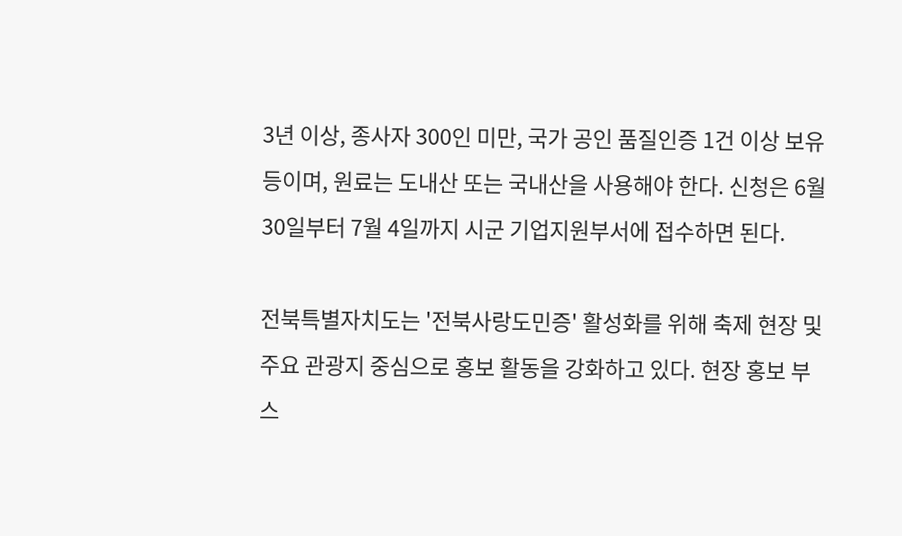3년 이상, 종사자 300인 미만, 국가 공인 품질인증 1건 이상 보유 등이며, 원료는 도내산 또는 국내산을 사용해야 한다. 신청은 6월 30일부터 7월 4일까지 시군 기업지원부서에 접수하면 된다.

전북특별자치도는 '전북사랑도민증' 활성화를 위해 축제 현장 및 주요 관광지 중심으로 홍보 활동을 강화하고 있다. 현장 홍보 부스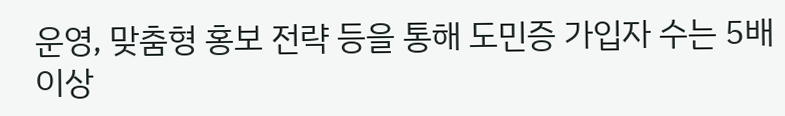운영, 맞춤형 홍보 전략 등을 통해 도민증 가입자 수는 5배 이상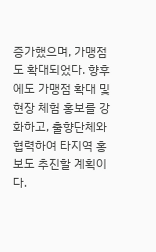증가했으며, 가맹점도 확대되었다. 향후에도 가맹점 확대 및 현장 체험 홍보를 강화하고, 출향단체와 협력하여 타지역 홍보도 추진할 계획이다.